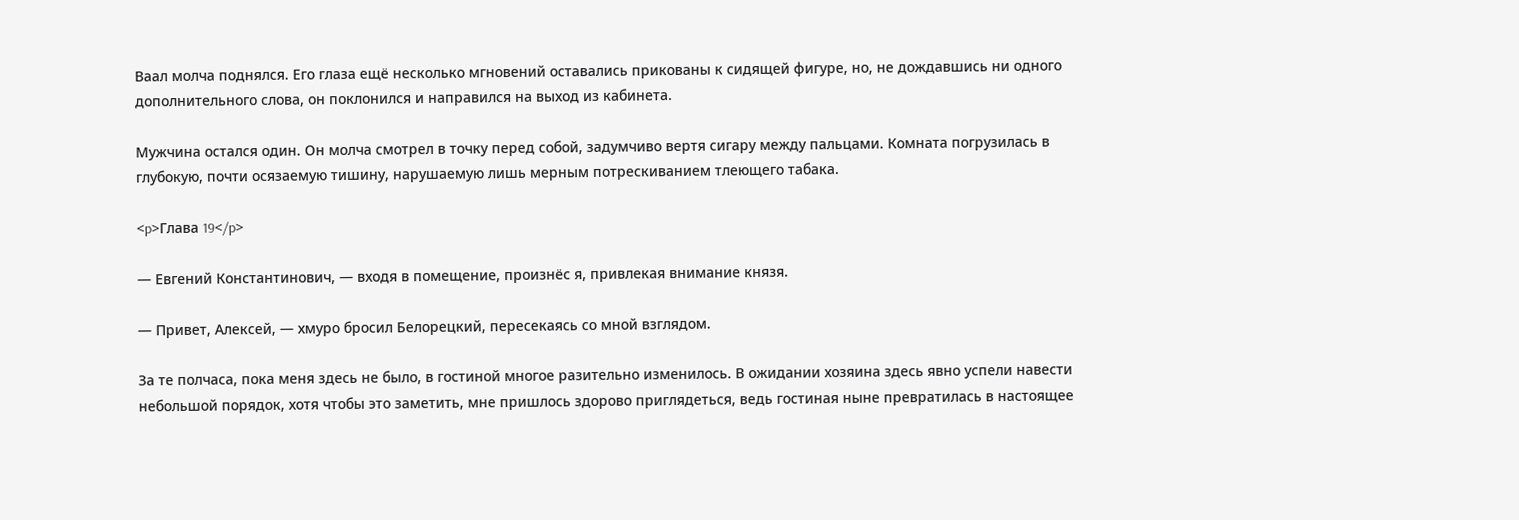Ваал молча поднялся. Его глаза ещё несколько мгновений оставались прикованы к сидящей фигуре, но, не дождавшись ни одного дополнительного слова, он поклонился и направился на выход из кабинета.

Мужчина остался один. Он молча смотрел в точку перед собой, задумчиво вертя сигару между пальцами. Комната погрузилась в глубокую, почти осязаемую тишину, нарушаемую лишь мерным потрескиванием тлеющего табака.

<p>Глава 19</p>

— Евгений Константинович, — входя в помещение, произнёс я, привлекая внимание князя.

— Привет, Алексей, — хмуро бросил Белорецкий, пересекаясь со мной взглядом.

За те полчаса, пока меня здесь не было, в гостиной многое разительно изменилось. В ожидании хозяина здесь явно успели навести небольшой порядок, хотя чтобы это заметить, мне пришлось здорово приглядеться, ведь гостиная ныне превратилась в настоящее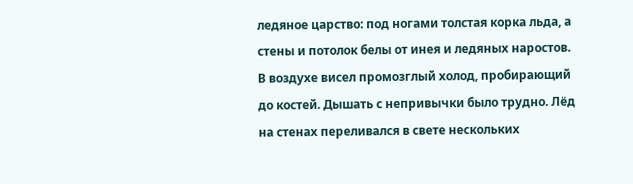ледяное царство: под ногами толстая корка льда, а стены и потолок белы от инея и ледяных наростов. В воздухе висел промозглый холод, пробирающий до костей. Дышать с непривычки было трудно. Лёд на стенах переливался в свете нескольких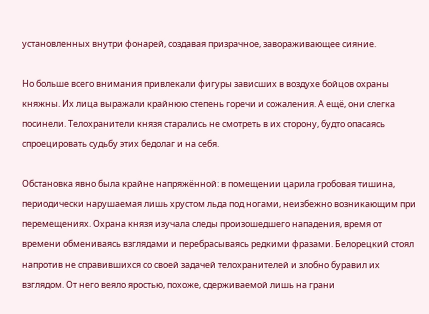установленных внутри фонарей, создавая призрачное, завораживающее сияние.

Но больше всего внимания привлекали фигуры зависших в воздухе бойцов охраны княжны. Их лица выражали крайнюю степень горечи и сожаления. А ещё, они слегка посинели. Телохранители князя старались не смотреть в их сторону, будто опасаясь спроецировать судьбу этих бедолаг и на себя.

Обстановка явно была крайне напряжённой: в помещении царила гробовая тишина, периодически нарушаемая лишь хрустом льда под ногами, неизбежно возникающим при перемещениях. Охрана князя изучала следы произошедшего нападения, время от времени обмениваясь взглядами и перебрасываясь редкими фразами. Белорецкий стоял напротив не справившихся со своей задачей телохранителей и злобно буравил их взглядом. От него веяло яростью, похоже, сдерживаемой лишь на грани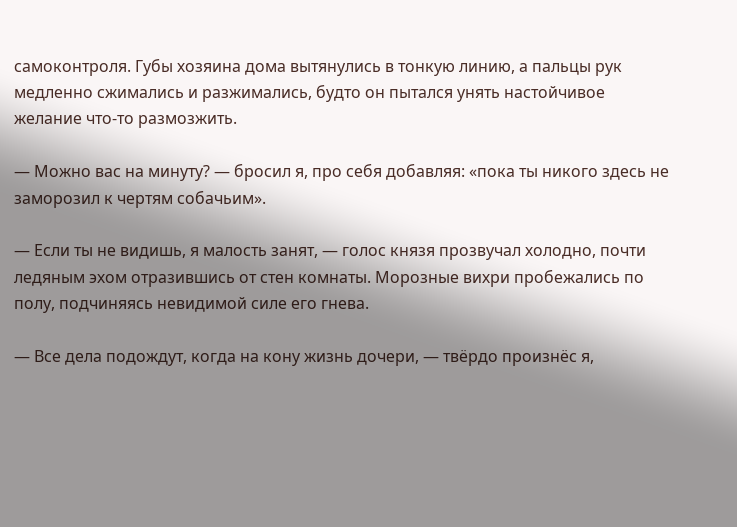самоконтроля. Губы хозяина дома вытянулись в тонкую линию, а пальцы рук медленно сжимались и разжимались, будто он пытался унять настойчивое желание что-то размозжить.

— Можно вас на минуту? — бросил я, про себя добавляя: «пока ты никого здесь не заморозил к чертям собачьим».

— Если ты не видишь, я малость занят, — голос князя прозвучал холодно, почти ледяным эхом отразившись от стен комнаты. Морозные вихри пробежались по полу, подчиняясь невидимой силе его гнева.

— Все дела подождут, когда на кону жизнь дочери, — твёрдо произнёс я,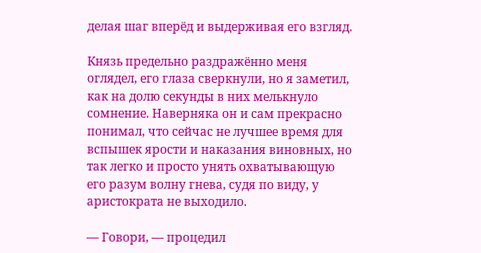делая шаг вперёд и выдерживая его взгляд.

Князь предельно раздражённо меня оглядел, его глаза сверкнули, но я заметил, как на долю секунды в них мелькнуло сомнение. Наверняка он и сам прекрасно понимал, что сейчас не лучшее время для вспышек ярости и наказания виновных, но так легко и просто унять охватывающую его разум волну гнева, судя по виду, у аристократа не выходило.

— Говори, — процедил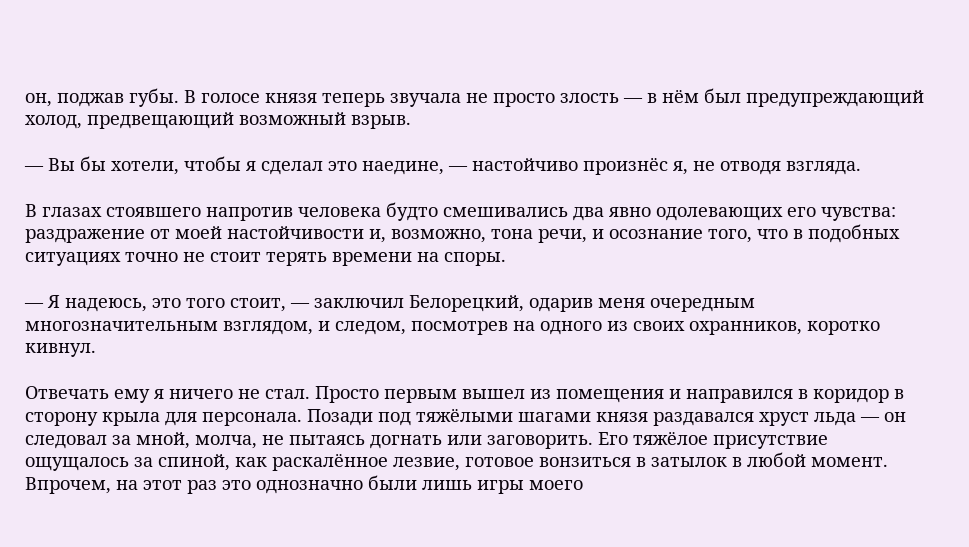он, поджав губы. В голосе князя теперь звучала не просто злость — в нём был предупреждающий холод, предвещающий возможный взрыв.

— Вы бы хотели, чтобы я сделал это наедине, — настойчиво произнёс я, не отводя взгляда.

В глазах стоявшего напротив человека будто смешивались два явно одолевающих его чувства: раздражение от моей настойчивости и, возможно, тона речи, и осознание того, что в подобных ситуациях точно не стоит терять времени на споры.

— Я надеюсь, это того стоит, — заключил Белорецкий, одарив меня очередным многозначительным взглядом, и следом, посмотрев на одного из своих охранников, коротко кивнул.

Отвечать ему я ничего не стал. Просто первым вышел из помещения и направился в коридор в сторону крыла для персонала. Позади под тяжёлыми шагами князя раздавался хруст льда — он следовал за мной, молча, не пытаясь догнать или заговорить. Его тяжёлое присутствие ощущалось за спиной, как раскалённое лезвие, готовое вонзиться в затылок в любой момент. Впрочем, на этот раз это однозначно были лишь игры моего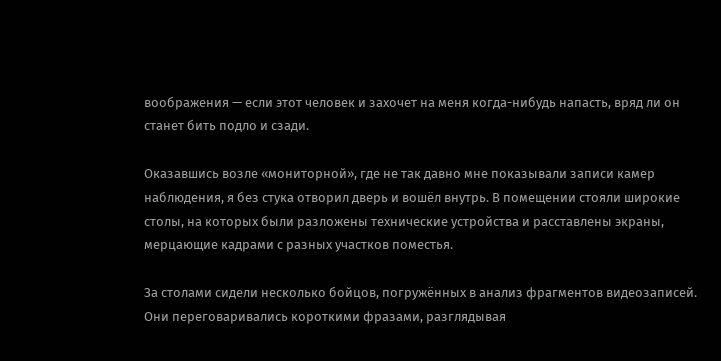воображения — если этот человек и захочет на меня когда-нибудь напасть, вряд ли он станет бить подло и сзади.

Оказавшись возле «мониторной», где не так давно мне показывали записи камер наблюдения, я без стука отворил дверь и вошёл внутрь. В помещении стояли широкие столы, на которых были разложены технические устройства и расставлены экраны, мерцающие кадрами с разных участков поместья.

За столами сидели несколько бойцов, погружённых в анализ фрагментов видеозаписей. Они переговаривались короткими фразами, разглядывая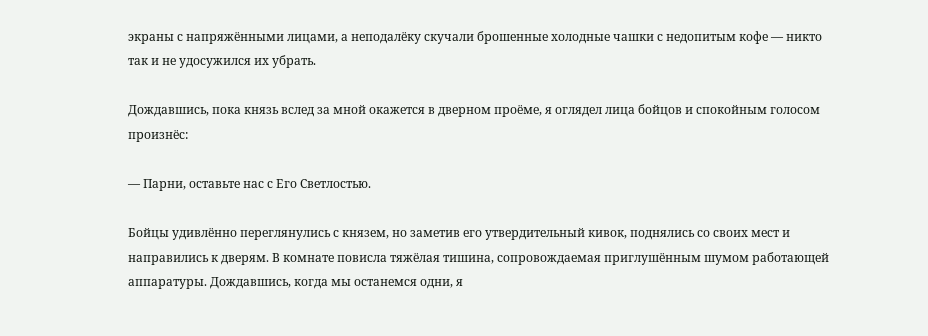экраны с напряжёнными лицами, а неподалёку скучали брошенные холодные чашки с недопитым кофе — никто так и не удосужился их убрать.

Дождавшись, пока князь вслед за мной окажется в дверном проёме, я оглядел лица бойцов и спокойным голосом произнёс:

— Парни, оставьте нас с Его Светлостью.

Бойцы удивлённо переглянулись с князем, но заметив его утвердительный кивок, поднялись со своих мест и направились к дверям. В комнате повисла тяжёлая тишина, сопровождаемая приглушённым шумом работающей аппаратуры. Дождавшись, когда мы останемся одни, я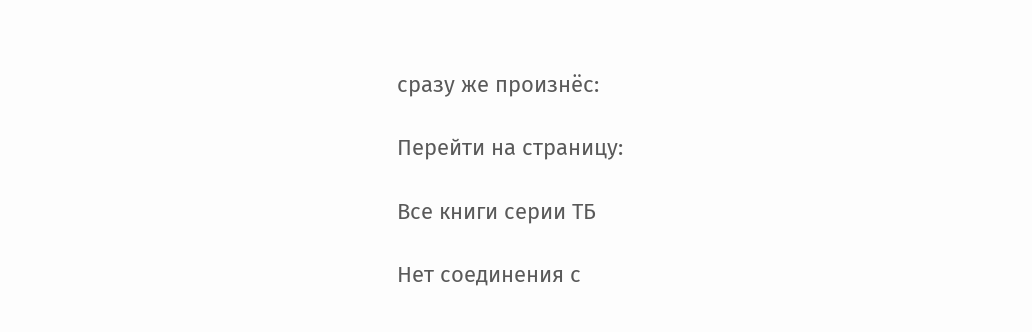сразу же произнёс:

Перейти на страницу:

Все книги серии ТБ

Нет соединения с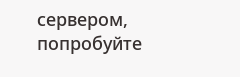сервером, попробуйте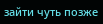зайти чуть позже